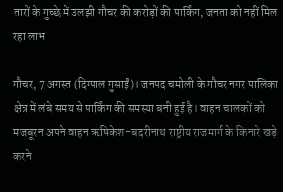तारों के गुच्छे में उलझी गौचर की करोड़ों की पार्किंग, जनता को नहीं मिल रहा लाभ

गौचर, 7 अगस्त (दिग्पाल गुसाईं)। जनपद चमोली के गौचर नगर पालिका क्षेत्र में लंबे समय से पार्किंग की समस्या बनी हुई है। वाहन चालकों को मजबूरन अपने वाहन ऋषिकेश-बदरीनाथ राष्ट्रीय राजमार्ग के किनारे खड़े करने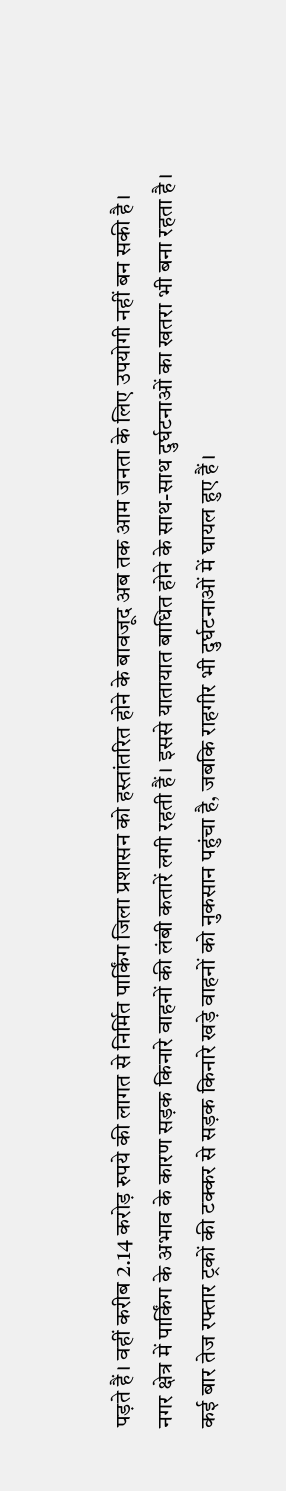पड़ते हैं। वहीं करीब 2.14 करोड़ रुपये की लागत से निर्मित पार्किंग जिला प्रशासन को हस्तांतरित होने के बावजूद अब तक आम जनता के लिए उपयोगी नहीं बन सकी है।
नगर क्षेत्र में पार्किंग के अभाव के कारण सड़क किनारे वाहनों की लंबी कतारें लगी रहती हैं। इससे यातायात बाधित होने के साथ-साथ दुर्घटनाओं का खतरा भी बना रहता है। कई बार तेज रफ्तार ट्रकों की टक्कर से सड़क किनारे खड़े वाहनों को नुकसान पहुंचा है, जबकि राहगीर भी दुर्घटनाओं में घायल हुए हैं।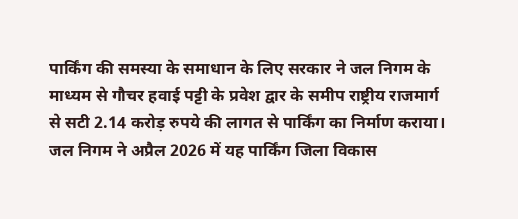पार्किंग की समस्या के समाधान के लिए सरकार ने जल निगम के माध्यम से गौचर हवाई पट्टी के प्रवेश द्वार के समीप राष्ट्रीय राजमार्ग से सटी 2.14 करोड़ रुपये की लागत से पार्किंग का निर्माण कराया। जल निगम ने अप्रैल 2026 में यह पार्किंग जिला विकास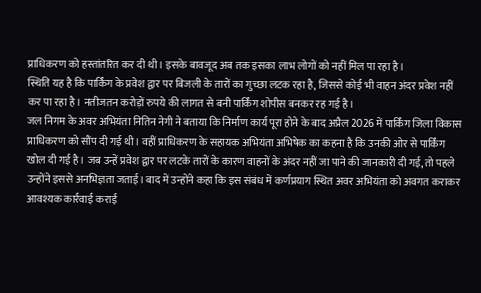प्राधिकरण को हस्तांतरित कर दी थी। इसके बावजूद अब तक इसका लाभ लोगों को नहीं मिल पा रहा है।
स्थिति यह है कि पार्किंग के प्रवेश द्वार पर बिजली के तारों का गुच्छा लटक रहा है, जिससे कोई भी वाहन अंदर प्रवेश नहीं कर पा रहा है। नतीजतन करोड़ों रुपये की लागत से बनी पार्किंग शोपीस बनकर रह गई है।
जल निगम के अवर अभियंता नितिन नेगी ने बताया कि निर्माण कार्य पूरा होने के बाद अप्रैल 2026 में पार्किंग जिला विकास प्राधिकरण को सौंप दी गई थी। वहीं प्राधिकरण के सहायक अभियंता अभिषेक का कहना है कि उनकी ओर से पार्किंग खोल दी गई है। जब उन्हें प्रवेश द्वार पर लटके तारों के कारण वाहनों के अंदर नहीं जा पाने की जानकारी दी गई, तो पहले उन्होंने इससे अनभिज्ञता जताई। बाद में उन्होंने कहा कि इस संबंध में कर्णप्रयाग स्थित अवर अभियंता को अवगत कराकर आवश्यक कार्रवाई कराई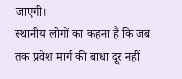जाएगी।
स्थानीय लोगों का कहना है कि जब तक प्रवेश मार्ग की बाधा दूर नहीं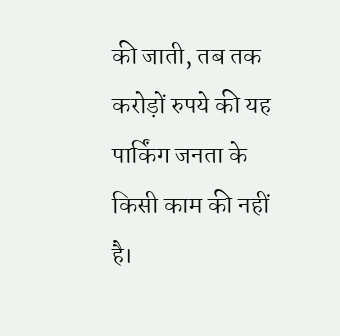की जाती, तब तक करोड़ों रुपये की यह पार्किंग जनता के किसी काम की नहीं है।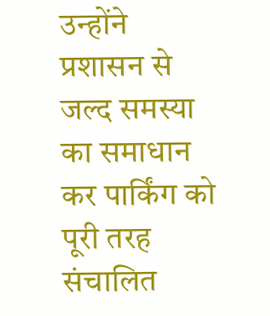उन्होंने प्रशासन से जल्द समस्या का समाधान कर पार्किंग को पूरी तरह संचालित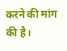करने की मांग की है।